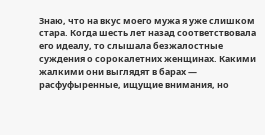Знаю, что на вкус моего мужа я уже слишком стара. Когда шесть лет назад соответствовала его идеалу, то слышала безжалостные суждения о сорокалетних женщинах. Какими жалкими они выглядят в барах — расфуфыренные, ищущие внимания, но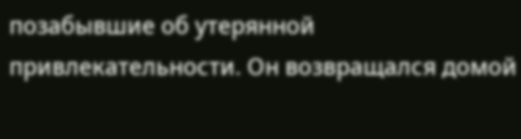позабывшие об утерянной привлекательности. Он возвращался домой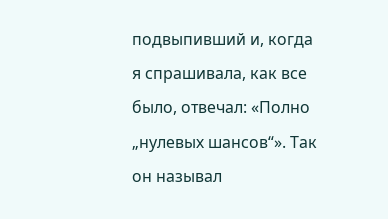подвыпивший и, когда я спрашивала, как все было, отвечал: «Полно „нулевых шансов“». Так он называл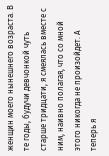женщин моего нынешнего возраста. В те годы, будучи девчонкой чуть старше тридцати, я смеялась вместе с ним, наивно полагая, что со мной этого никогда не произойдет. А теперь я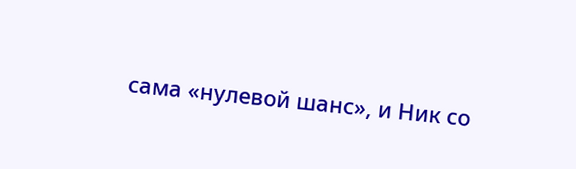сама «нулевой шанс», и Ник со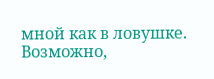мной как в ловушке. Возможно,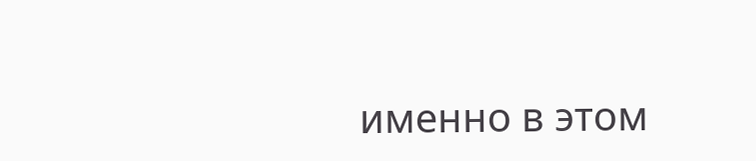именно в этом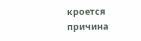кроется причина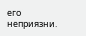его неприязни.